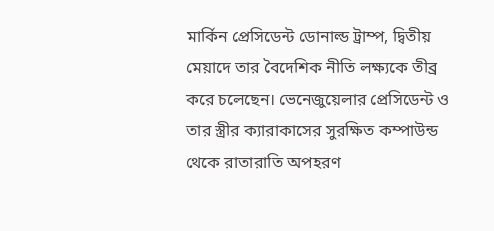মার্কিন প্রেসিডেন্ট ডোনাল্ড ট্রাম্প, দ্বিতীয় মেয়াদে তার বৈদেশিক নীতি লক্ষ্যকে তীব্র করে চলেছেন। ভেনেজুয়েলার প্রেসিডেন্ট ও তার স্ত্রীর ক্যারাকাসের সুরক্ষিত কম্পাউন্ড থেকে রাতারাতি অপহরণ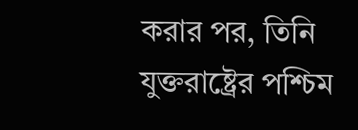করার পর, তিনি যুক্তরাষ্ট্রের পশ্চিম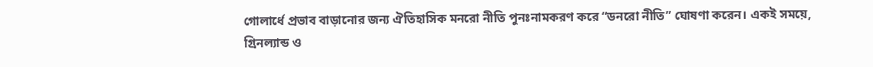গোলার্ধে প্রভাব বাড়ানোর জন্য ঐতিহাসিক মনরো নীতি পুনঃনামকরণ করে “ডনরো নীতি” ঘোষণা করেন। একই সময়ে, গ্রিনল্যান্ড ও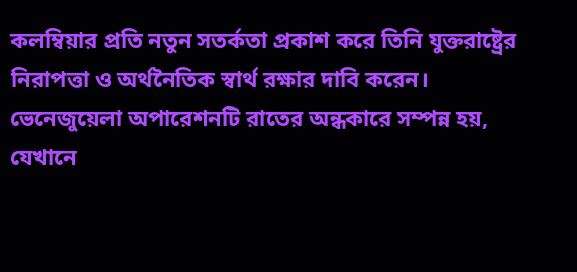কলম্বিয়ার প্রতি নতুন সতর্কতা প্রকাশ করে তিনি যুক্তরাষ্ট্রের নিরাপত্তা ও অর্থনৈতিক স্বার্থ রক্ষার দাবি করেন।
ভেনেজুয়েলা অপারেশনটি রাতের অন্ধকারে সম্পন্ন হয়, যেখানে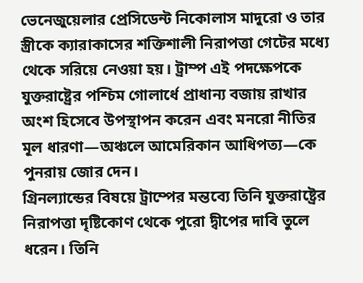ভেনেজুয়েলার প্রেসিডেন্ট নিকোলাস মাদুরো ও তার স্ত্রীকে ক্যারাকাসের শক্তিশালী নিরাপত্তা গেটের মধ্যে থেকে সরিয়ে নেওয়া হয়। ট্রাম্প এই পদক্ষেপকে যুক্তরাষ্ট্রের পশ্চিম গোলার্ধে প্রাধান্য বজায় রাখার অংশ হিসেবে উপস্থাপন করেন এবং মনরো নীতির মূল ধারণা—অঞ্চলে আমেরিকান আধিপত্য—কে পুনরায় জোর দেন।
গ্রিনল্যান্ডের বিষয়ে ট্রাম্পের মন্তব্যে তিনি যুক্তরাষ্ট্রের নিরাপত্তা দৃষ্টিকোণ থেকে পুরো দ্বীপের দাবি তুলে ধরেন। তিনি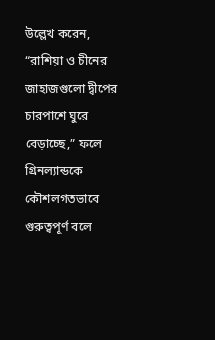উল্লেখ করেন, “রাশিয়া ও চীনের জাহাজগুলো দ্বীপের চারপাশে ঘুরে বেড়াচ্ছে,” ফলে গ্রিনল্যান্ডকে কৌশলগতভাবে গুরুত্বপূর্ণ বলে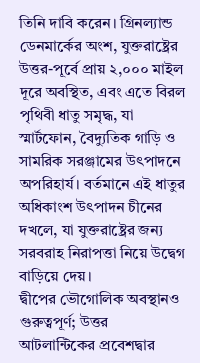তিনি দাবি করেন। গ্রিনল্যান্ড ডেনমার্কের অংশ, যুক্তরাষ্ট্রের উত্তর-পূর্বে প্রায় ২,০০০ মাইল দূরে অবস্থিত, এবং এতে বিরল পৃথিবী ধাতু সমৃদ্ধ, যা স্মার্টফোন, বৈদ্যুতিক গাড়ি ও সামরিক সরঞ্জামের উৎপাদনে অপরিহার্য। বর্তমানে এই ধাতুর অধিকাংশ উৎপাদন চীনের দখলে, যা যুক্তরাষ্ট্রের জন্য সরবরাহ নিরাপত্তা নিয়ে উদ্বেগ বাড়িয়ে দেয়।
দ্বীপের ভৌগোলিক অবস্থানও গুরুত্বপূর্ণ; উত্তর আটলান্টিকের প্রবেশদ্বার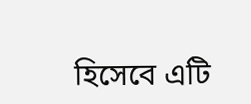হিসেবে এটি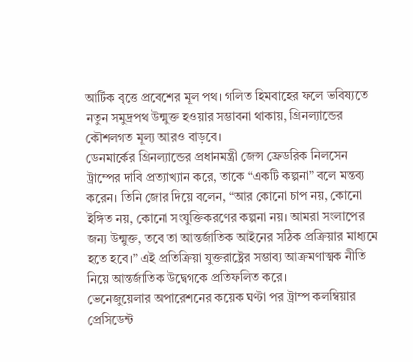আর্টিক বৃত্তে প্রবেশের মূল পথ। গলিত হিমবাহের ফলে ভবিষ্যতে নতুন সমুদ্রপথ উন্মুক্ত হওয়ার সম্ভাবনা থাকায়, গ্রিনল্যান্ডের কৌশলগত মূল্য আরও বাড়বে।
ডেনমার্কের গ্রিনল্যান্ডের প্রধানমন্ত্রী জেন্স ফ্রেডরিক নিলসেন ট্রাম্পের দাবি প্রত্যাখ্যান করে, তাকে “একটি কল্পনা” বলে মন্তব্য করেন। তিনি জোর দিয়ে বলেন, “আর কোনো চাপ নয়, কোনো ইঙ্গিত নয়, কোনো সংযুক্তিকরণের কল্পনা নয়। আমরা সংলাপের জন্য উন্মুক্ত, তবে তা আন্তর্জাতিক আইনের সঠিক প্রক্রিয়ার মাধ্যমে হতে হবে।” এই প্রতিক্রিয়া যুক্তরাষ্ট্রের সম্ভাব্য আক্রমণাত্মক নীতি নিয়ে আন্তর্জাতিক উদ্বেগকে প্রতিফলিত করে।
ভেনেজুয়েলার অপারেশনের কয়েক ঘণ্টা পর ট্রাম্প কলম্বিয়ার প্রেসিডেন্ট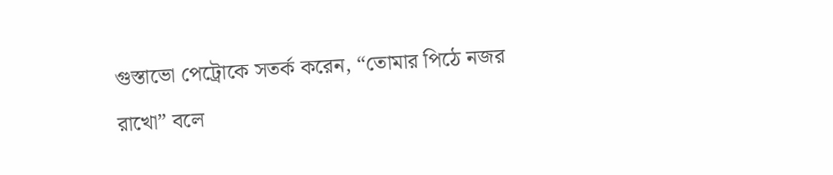গুস্তাভো পেট্রোকে সতর্ক করেন, “তোমার পিঠে নজর রাখো” বলে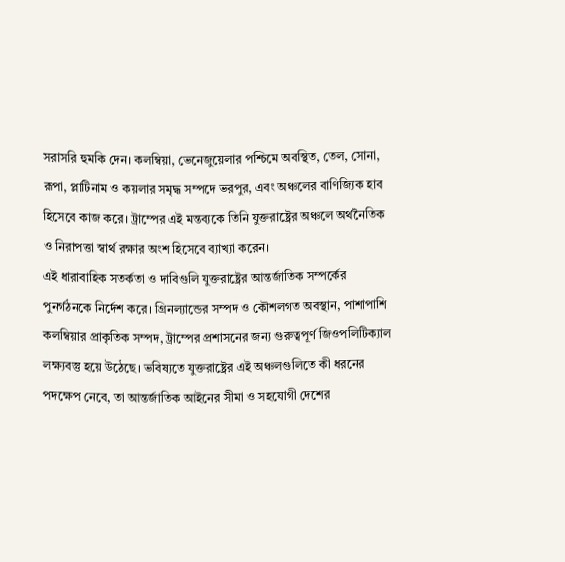সরাসরি হুমকি দেন। কলম্বিয়া, ভেনেজুয়েলার পশ্চিমে অবস্থিত, তেল, সোনা, রূপা, প্লাটিনাম ও কয়লার সমৃদ্ধ সম্পদে ভরপুর, এবং অঞ্চলের বাণিজ্যিক হাব হিসেবে কাজ করে। ট্রাম্পের এই মন্তব্যকে তিনি যুক্তরাষ্ট্রের অঞ্চলে অর্থনৈতিক ও নিরাপত্তা স্বার্থ রক্ষার অংশ হিসেবে ব্যাখ্যা করেন।
এই ধারাবাহিক সতর্কতা ও দাবিগুলি যুক্তরাষ্ট্রের আন্তর্জাতিক সম্পর্কের পুনর্গঠনকে নির্দেশ করে। গ্রিনল্যান্ডের সম্পদ ও কৌশলগত অবস্থান, পাশাপাশি কলম্বিয়ার প্রাকৃতিক সম্পদ, ট্রাম্পের প্রশাসনের জন্য গুরুত্বপূর্ণ জিওপলিটিক্যাল লক্ষ্যবস্তু হয়ে উঠেছে। ভবিষ্যতে যুক্তরাষ্ট্রের এই অঞ্চলগুলিতে কী ধরনের পদক্ষেপ নেবে, তা আন্তর্জাতিক আইনের সীমা ও সহযোগী দেশের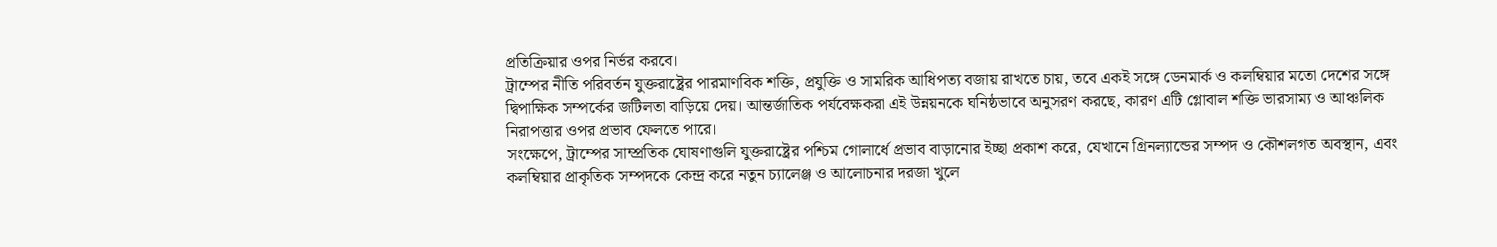প্রতিক্রিয়ার ওপর নির্ভর করবে।
ট্রাম্পের নীতি পরিবর্তন যুক্তরাষ্ট্রের পারমাণবিক শক্তি, প্রযুক্তি ও সামরিক আধিপত্য বজায় রাখতে চায়, তবে একই সঙ্গে ডেনমার্ক ও কলম্বিয়ার মতো দেশের সঙ্গে দ্বিপাক্ষিক সম্পর্কের জটিলতা বাড়িয়ে দেয়। আন্তর্জাতিক পর্যবেক্ষকরা এই উন্নয়নকে ঘনিষ্ঠভাবে অনুসরণ করছে, কারণ এটি গ্লোবাল শক্তি ভারসাম্য ও আঞ্চলিক নিরাপত্তার ওপর প্রভাব ফেলতে পারে।
সংক্ষেপে, ট্রাম্পের সাম্প্রতিক ঘোষণাগুলি যুক্তরাষ্ট্রের পশ্চিম গোলার্ধে প্রভাব বাড়ানোর ইচ্ছা প্রকাশ করে, যেখানে গ্রিনল্যান্ডের সম্পদ ও কৌশলগত অবস্থান, এবং কলম্বিয়ার প্রাকৃতিক সম্পদকে কেন্দ্র করে নতুন চ্যালেঞ্জ ও আলোচনার দরজা খুলে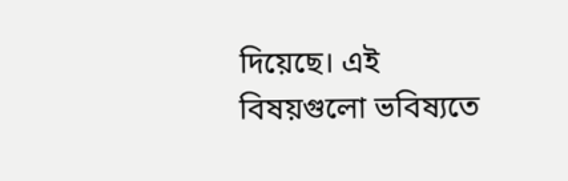দিয়েছে। এই বিষয়গুলো ভবিষ্যতে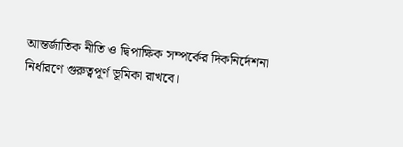আন্তর্জাতিক নীতি ও দ্বিপাক্ষিক সম্পর্কের দিকনির্দেশনা নির্ধারণে গুরুত্বপূর্ণ ভূমিকা রাখবে।